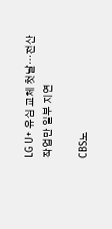LG U+ 유심 교체 첫날…전산 작업만 일부 지연

CBS노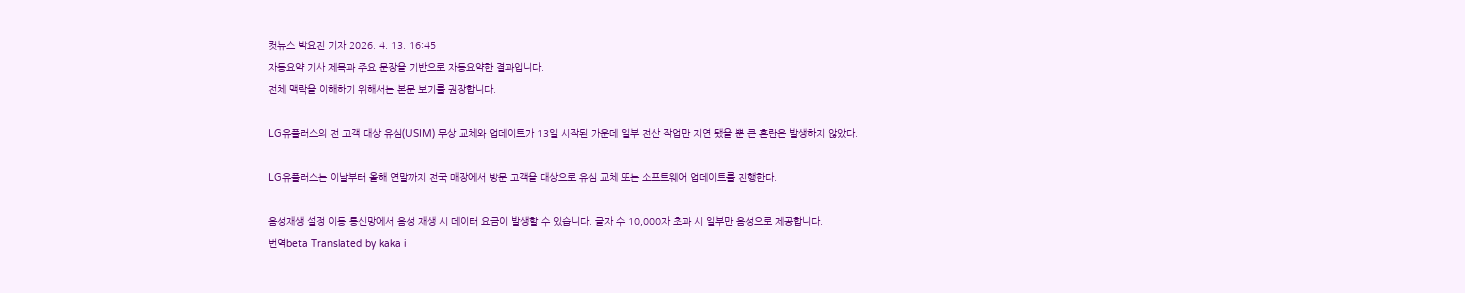컷뉴스 박요진 기자 2026. 4. 13. 16:45
자동요약 기사 제목과 주요 문장을 기반으로 자동요약한 결과입니다.
전체 맥락을 이해하기 위해서는 본문 보기를 권장합니다.

LG유플러스의 전 고객 대상 유심(USIM) 무상 교체와 업데이트가 13일 시작된 가운데 일부 전산 작업만 지연 됐을 뿐 큰 혼란은 발생하지 않았다.

LG유플러스는 이날부터 올해 연말까지 전국 매장에서 방문 고객을 대상으로 유심 교체 또는 소프트웨어 업데이트를 진행한다.

음성재생 설정 이동 통신망에서 음성 재생 시 데이터 요금이 발생할 수 있습니다. 글자 수 10,000자 초과 시 일부만 음성으로 제공합니다.
번역beta Translated by kaka i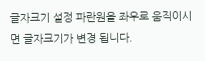글자크기 설정 파란원을 좌우로 움직이시면 글자크기가 변경 됩니다.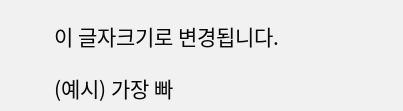이 글자크기로 변경됩니다.

(예시) 가장 빠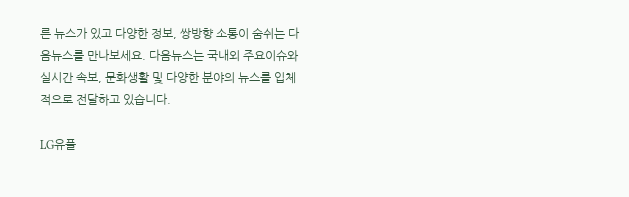른 뉴스가 있고 다양한 정보, 쌍방향 소통이 숨쉬는 다음뉴스를 만나보세요. 다음뉴스는 국내외 주요이슈와 실시간 속보, 문화생활 및 다양한 분야의 뉴스를 입체적으로 전달하고 있습니다.

LG유플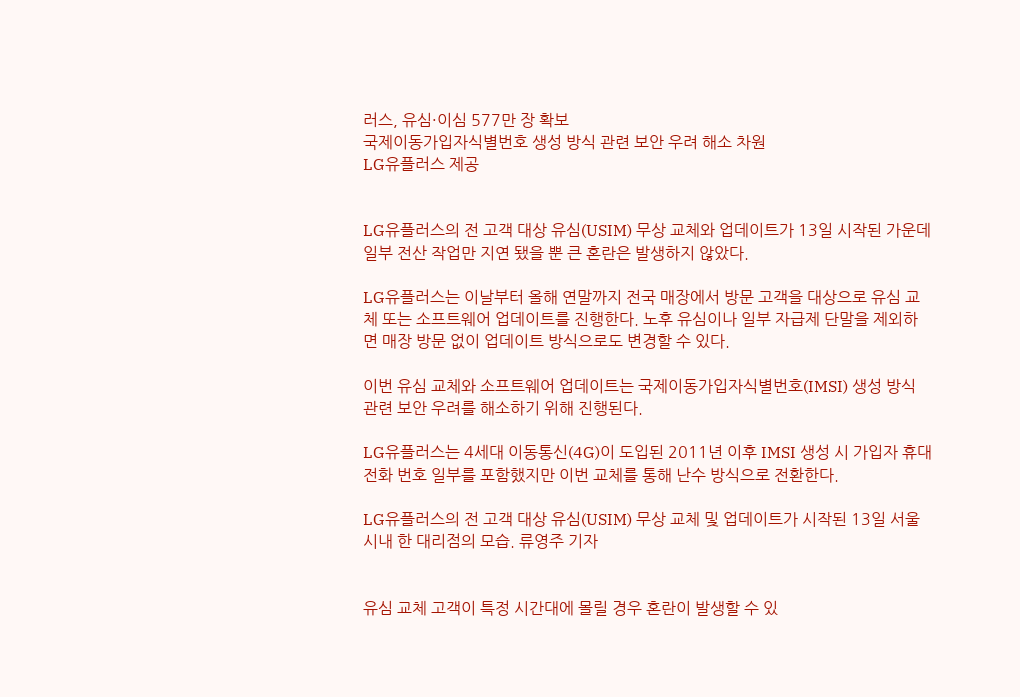러스, 유심·이심 577만 장 확보
국제이동가입자식별번호 생성 방식 관련 보안 우려 해소 차원
LG유플러스 제공


LG유플러스의 전 고객 대상 유심(USIM) 무상 교체와 업데이트가 13일 시작된 가운데 일부 전산 작업만 지연 됐을 뿐 큰 혼란은 발생하지 않았다.

LG유플러스는 이날부터 올해 연말까지 전국 매장에서 방문 고객을 대상으로 유심 교체 또는 소프트웨어 업데이트를 진행한다. 노후 유심이나 일부 자급제 단말을 제외하면 매장 방문 없이 업데이트 방식으로도 변경할 수 있다.

이번 유심 교체와 소프트웨어 업데이트는 국제이동가입자식별번호(IMSI) 생성 방식 관련 보안 우려를 해소하기 위해 진행된다.

LG유플러스는 4세대 이동통신(4G)이 도입된 2011년 이후 IMSI 생성 시 가입자 휴대전화 번호 일부를 포함했지만 이번 교체를 통해 난수 방식으로 전환한다.

LG유플러스의 전 고객 대상 유심(USIM) 무상 교체 및 업데이트가 시작된 13일 서울 시내 한 대리점의 모습. 류영주 기자


유심 교체 고객이 특정 시간대에 몰릴 경우 혼란이 발생할 수 있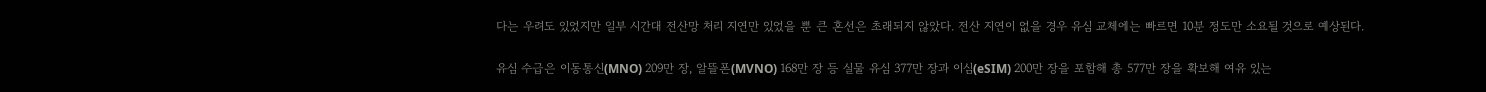다는 우려도 있었지만 일부 시간대 전산망 처리 지연만 있었을 뿐 큰 혼선은 초래되지 않았다. 전산 지연이 없을 경우 유심 교체에는 빠르면 10분 정도만 소요될 것으로 예상된다.

유심 수급은 이동통신(MNO) 209만 장, 알뜰폰(MVNO) 168만 장 등 실물 유심 377만 장과 이심(eSIM) 200만 장을 포함해 총 577만 장을 확보해 여유 있는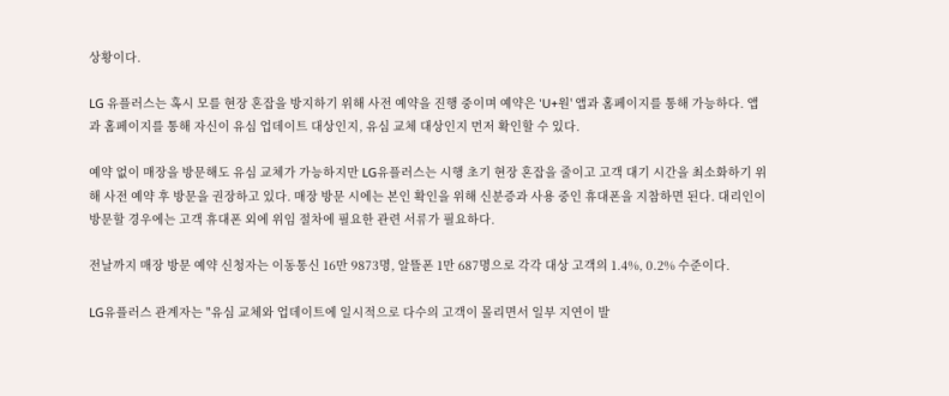상황이다.

LG 유플러스는 혹시 모를 현장 혼잡을 방지하기 위해 사전 예약을 진행 중이며 예약은 'U+원' 앱과 홈페이지를 통해 가능하다. 앱과 홈페이지를 통해 자신이 유심 업데이트 대상인지, 유심 교체 대상인지 먼저 확인할 수 있다.

예약 없이 매장을 방문해도 유심 교체가 가능하지만 LG유플러스는 시행 초기 현장 혼잡을 줄이고 고객 대기 시간을 최소화하기 위해 사전 예약 후 방문을 권장하고 있다. 매장 방문 시에는 본인 확인을 위해 신분증과 사용 중인 휴대폰을 지참하면 된다. 대리인이 방문할 경우에는 고객 휴대폰 외에 위임 절차에 필요한 관련 서류가 필요하다.

전날까지 매장 방문 예약 신청자는 이동통신 16만 9873명, 알뜰폰 1만 687명으로 각각 대상 고객의 1.4%, 0.2% 수준이다.

LG유플러스 관계자는 "유심 교체와 업데이트에 일시적으로 다수의 고객이 몰리면서 일부 지연이 발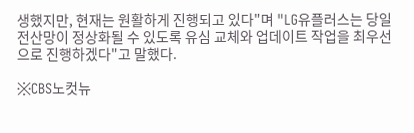생했지만, 현재는 원활하게 진행되고 있다"며 "LG유플러스는 당일 전산망이 정상화될 수 있도록 유심 교체와 업데이트 작업을 최우선으로 진행하겠다"고 말했다.

※CBS노컷뉴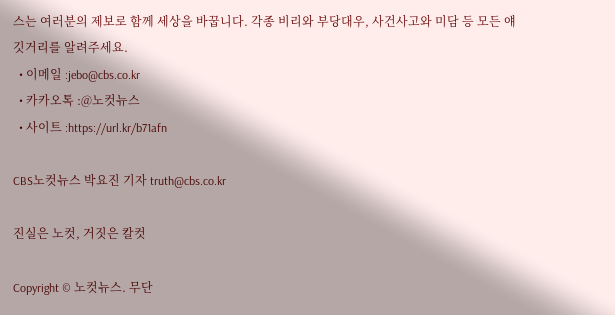스는 여러분의 제보로 함께 세상을 바꿉니다. 각종 비리와 부당대우, 사건사고와 미담 등 모든 얘깃거리를 알려주세요.
  • 이메일 :jebo@cbs.co.kr
  • 카카오톡 :@노컷뉴스
  • 사이트 :https://url.kr/b71afn

CBS노컷뉴스 박요진 기자 truth@cbs.co.kr

진실은 노컷, 거짓은 칼컷

Copyright © 노컷뉴스. 무단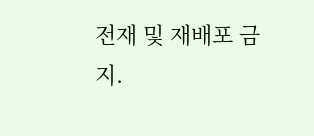전재 및 재배포 금지.